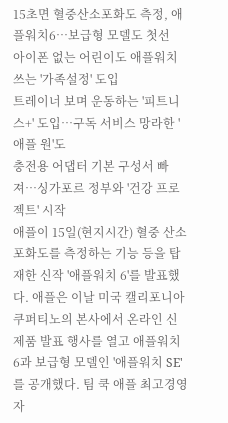15초면 혈중산소포화도 측정, 애플워치6…보급형 모델도 첫선
아이폰 없는 어린이도 애플워치 쓰는 '가족설정' 도입
트레이너 보며 운동하는 '피트니스+' 도입…구독 서비스 망라한 '애플 원'도
충전용 어댑터 기본 구성서 빠져…싱가포르 정부와 '건강 프로젝트' 시작
애플이 15일(현지시간) 혈중 산소포화도를 측정하는 기능 등을 탑재한 신작 '애플워치 6'를 발표했다. 애플은 이날 미국 캘리포니아 쿠퍼티노의 본사에서 온라인 신제품 발표 행사를 열고 애플워치 6과 보급형 모델인 '애플워치 SE'를 공개했다. 팀 쿡 애플 최고경영자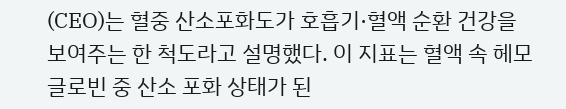(CEO)는 혈중 산소포화도가 호흡기·혈액 순환 건강을 보여주는 한 척도라고 설명했다. 이 지표는 혈액 속 헤모글로빈 중 산소 포화 상태가 된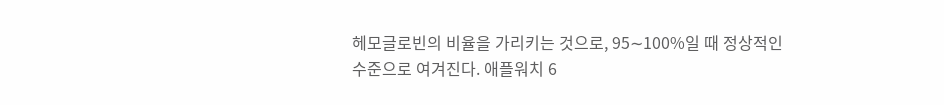헤모글로빈의 비율을 가리키는 것으로, 95∼100%일 때 정상적인 수준으로 여겨진다. 애플워치 6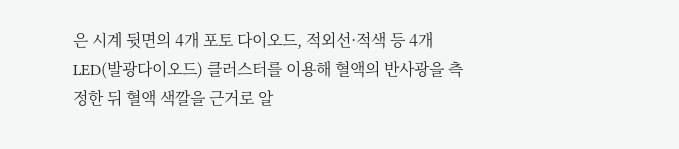은 시계 뒷면의 4개 포토 다이오드, 적외선·적색 등 4개 LED(발광다이오드) 클러스터를 이용해 혈액의 반사광을 측정한 뒤 혈액 색깔을 근거로 알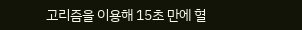고리즘을 이용해 15초 만에 혈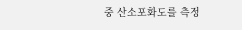중 산소포화도를 측정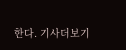한다. 기사더보기